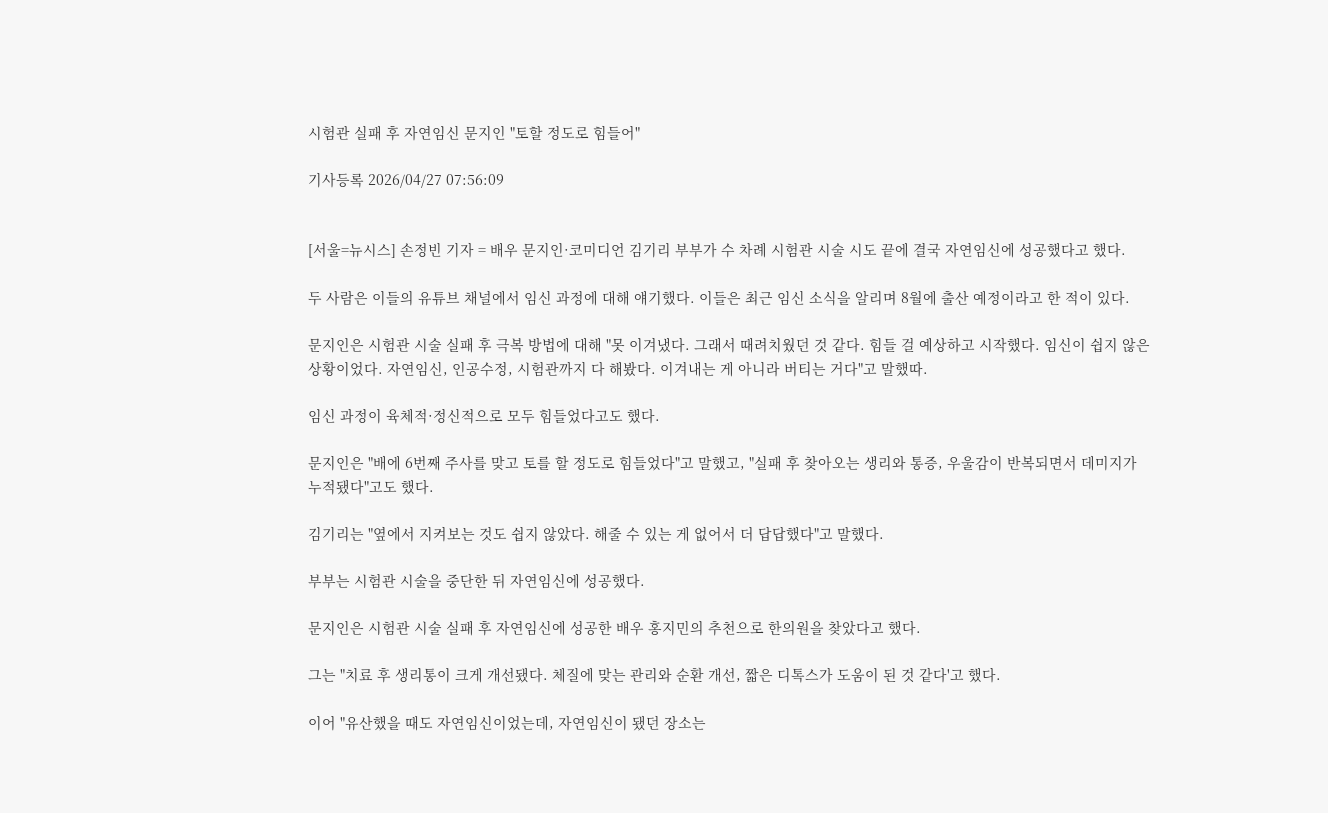시험관 실패 후 자연임신 문지인 "토할 정도로 힘들어"

기사등록 2026/04/27 07:56:09


[서울=뉴시스] 손정빈 기자 = 배우 문지인·코미디언 김기리 부부가 수 차례 시험관 시술 시도 끝에 결국 자연임신에 성공했다고 했다.

두 사람은 이들의 유튜브 채널에서 임신 과정에 대해 얘기했다. 이들은 최근 임신 소식을 알리며 8월에 출산 예정이라고 한 적이 있다.

문지인은 시험관 시술 실패 후 극복 방법에 대해 "못 이겨냈다. 그래서 때려치웠던 것 같다. 힘들 걸 예상하고 시작했다. 임신이 쉽지 않은 상황이었다. 자연임신, 인공수정, 시험관까지 다 해봤다. 이겨내는 게 아니라 버티는 거다"고 말했따.

임신 과정이 육체적·정신적으로 모두 힘들었다고도 했다.

문지인은 "배에 6번째 주사를 맞고 토를 할 정도로 힘들었다"고 말했고, "실패 후 찾아오는 생리와 통증, 우울감이 반복되면서 데미지가 누적됐다"고도 했다.

김기리는 "옆에서 지켜보는 것도 쉽지 않았다. 해줄 수 있는 게 없어서 더 답답했다"고 말했다.

부부는 시험관 시술을 중단한 뒤 자연임신에 성공했다.

문지인은 시험관 시술 실패 후 자연임신에 성공한 배우 홍지민의 추천으로 한의원을 찾았다고 했다.

그는 "치료 후 생리통이 크게 개선됐다. 체질에 맞는 관리와 순환 개선, 짧은 디톡스가 도움이 된 것 같다'고 했다.

이어 "유산했을 때도 자연임신이었는데, 자연임신이 됐던 장소는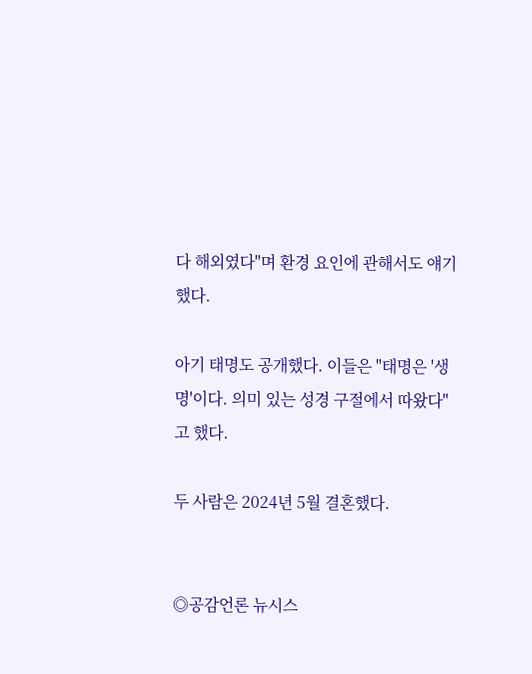다 해외였다"며 환경 요인에 관해서도 얘기했다.

아기 태명도 공개했다. 이들은 "태명은 '생명'이다. 의미 있는 성경 구절에서 따왔다"고 했다.

두 사람은 2024년 5월 결혼했다.


◎공감언론 뉴시스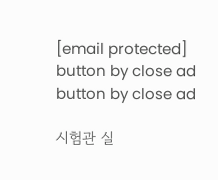[email protected]
button by close ad
button by close ad

시험관 실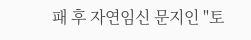패 후 자연임신 문지인 "토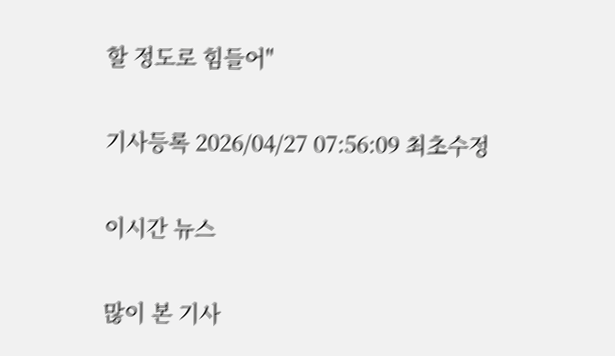할 정도로 힘들어"

기사등록 2026/04/27 07:56:09 최초수정

이시간 뉴스

많이 본 기사